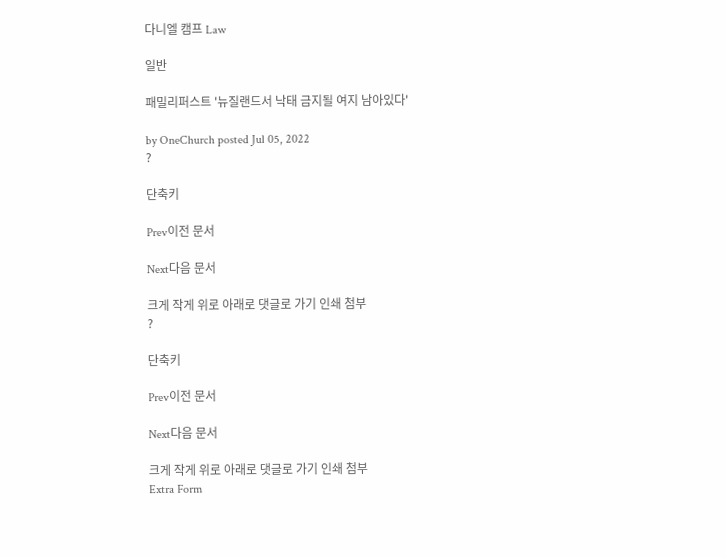다니엘 캠프 Law

일반

패밀리퍼스트 '뉴질랜드서 낙태 금지될 여지 남아있다'

by OneChurch posted Jul 05, 2022
?

단축키

Prev이전 문서

Next다음 문서

크게 작게 위로 아래로 댓글로 가기 인쇄 첨부
?

단축키

Prev이전 문서

Next다음 문서

크게 작게 위로 아래로 댓글로 가기 인쇄 첨부
Extra Form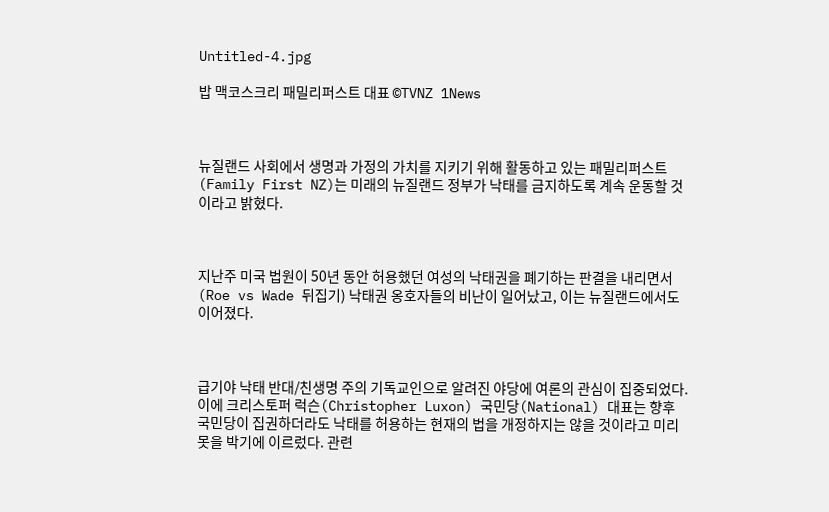Untitled-4.jpg

밥 맥코스크리 패밀리퍼스트 대표 ©TVNZ 1News



뉴질랜드 사회에서 생명과 가정의 가치를 지키기 위해 활동하고 있는 패밀리퍼스트(Family First NZ)는 미래의 뉴질랜드 정부가 낙태를 금지하도록 계속 운동할 것이라고 밝혔다.



지난주 미국 법원이 50년 동안 허용했던 여성의 낙태권을 폐기하는 판결을 내리면서(Roe vs Wade 뒤집기) 낙태권 옹호자들의 비난이 일어났고, 이는 뉴질랜드에서도 이어졌다.



급기야 낙태 반대/친생명 주의 기독교인으로 알려진 야당에 여론의 관심이 집중되었다. 이에 크리스토퍼 럭슨(Christopher Luxon) 국민당(National) 대표는 향후 국민당이 집권하더라도 낙태를 허용하는 현재의 법을 개정하지는 않을 것이라고 미리 못을 박기에 이르렀다. 관련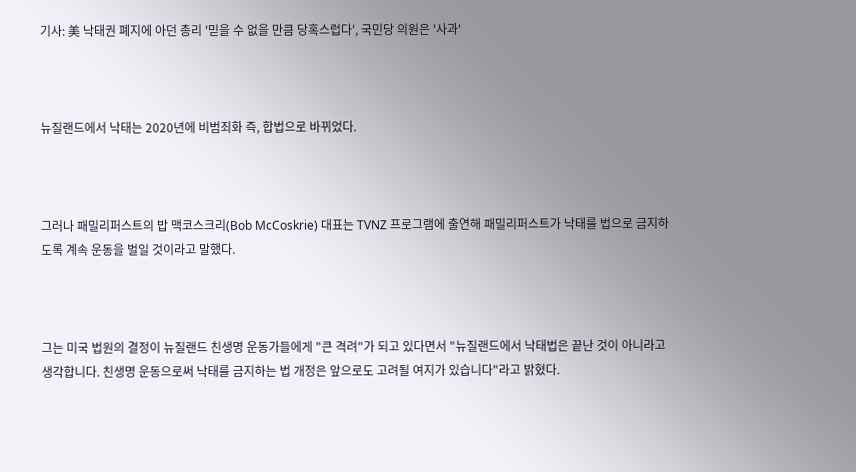기사: 美 낙태권 폐지에 아던 총리 '믿을 수 없을 만큼 당혹스럽다', 국민당 의원은 '사과'



뉴질랜드에서 낙태는 2020년에 비범죄화 즉, 합법으로 바뀌었다.



그러나 패밀리퍼스트의 밥 맥코스크리(Bob McCoskrie) 대표는 TVNZ 프로그램에 출연해 패밀리퍼스트가 낙태를 법으로 금지하도록 계속 운동을 벌일 것이라고 말했다.



그는 미국 법원의 결정이 뉴질랜드 친생명 운동가들에게 "큰 격려"가 되고 있다면서 "뉴질랜드에서 낙태법은 끝난 것이 아니라고 생각합니다. 친생명 운동으로써 낙태를 금지하는 법 개정은 앞으로도 고려될 여지가 있습니다"라고 밝혔다.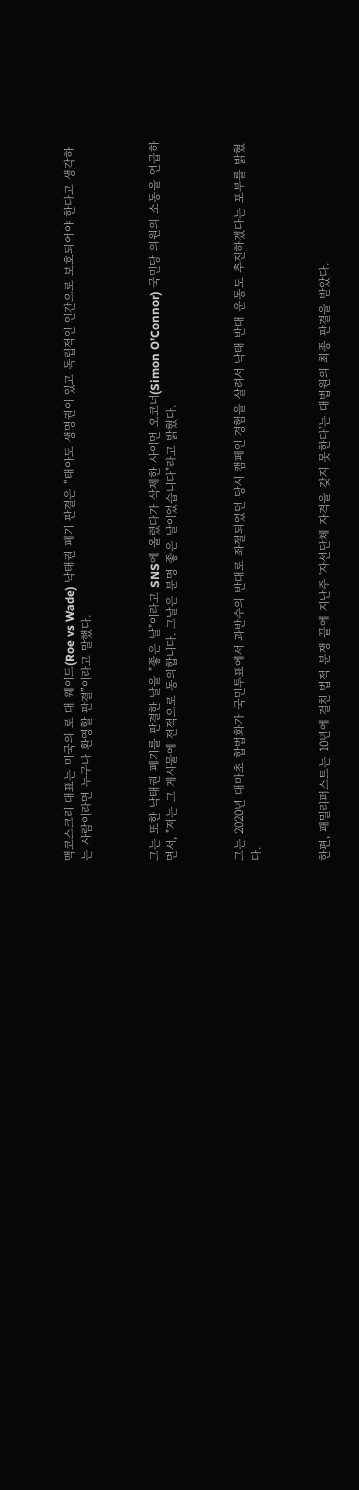맥코스크리 대표는 미국의 로 대 웨이드(Roe vs Wade) 낙태권 폐기 판결은 “태아도 생명권이 있고 독립적인 인간으로 보호되어야 한다고 생각하는 사람이라면 누구나 환영할 판결”이라고 말했다.



그는 또한 낙태권 폐기를 판결한 날을 "좋은 날"이라고 SNS에 올렸다가 삭제한 사이먼 오코너(Simon O’Connor) 국민당 의원의 소동을 언급하면서, "저는 그 게시물에 전적으로 동의합니다. 그날은 분명 좋은 날이었습니다"라고 밝혔다.



그는 2020년 대마초 합법화가 국민투표에서 과반수의 반대로 좌절되었던 당시 캠페인 경험을 살려서 낙태 반대 운동도 추진하겠다는 포부를 밝혔다.



한편, 패밀리퍼스트는 10년에 걸친 법적 분쟁 끝에 지난주 '자선단체 자격을 갖지 못한다'는 대법원의 최종 판결을 받았다.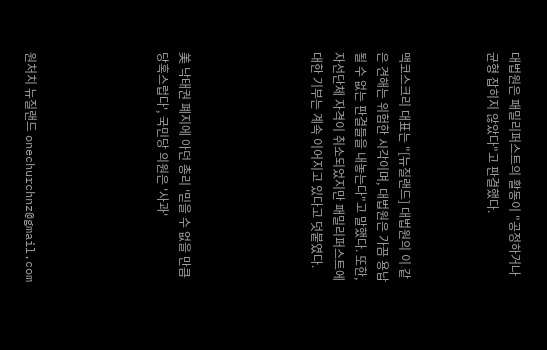대법원은 패밀리퍼스트의 활동이 "공정하거나 균형 잡히지 않았다"고 판결했다.



맥코스크리 대표는 "[뉴질랜드] 대법원의 이 같은 견해는 위험한 시각이며, 대법원은 가끔 용납될 수 없는 판결들을 내놓는다"고 말했다. 또한, 자선단체 자격이 취소되었지만 패밀리퍼스트에 대한 기부는 계속 이어지고 있다고 덧붙였다.





美 낙태권 폐지에 아던 총리 '믿을 수 없을 만큼 당혹스럽다', 국민당 의원은 '사과'





원처치 뉴질랜드 onechurchnz@gmail.com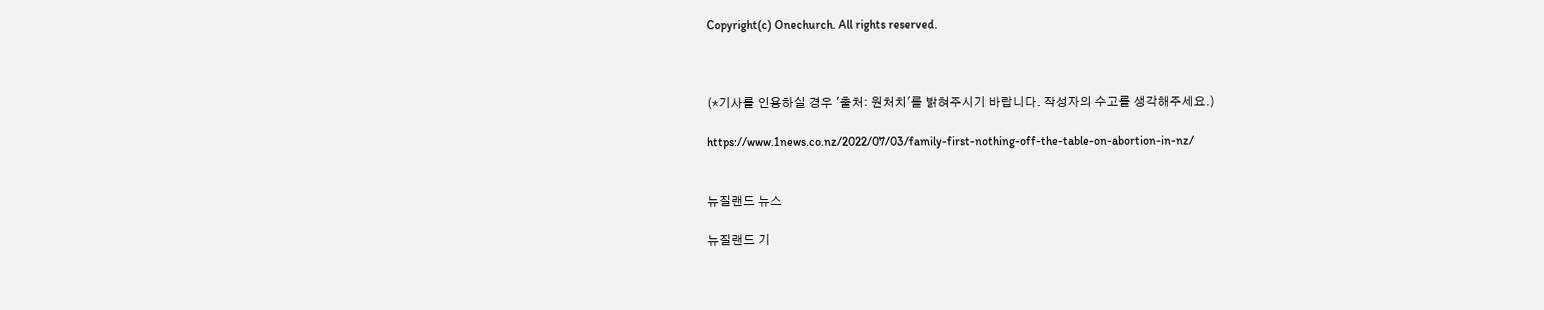Copyright(c) Onechurch. All rights reserved.



(*기사를 인용하실 경우 '출처: 원처치'를 밝혀주시기 바랍니다. 작성자의 수고를 생각해주세요.)

https://www.1news.co.nz/2022/07/03/family-first-nothing-off-the-table-on-abortion-in-nz/


뉴질랜드 뉴스

뉴질랜드 기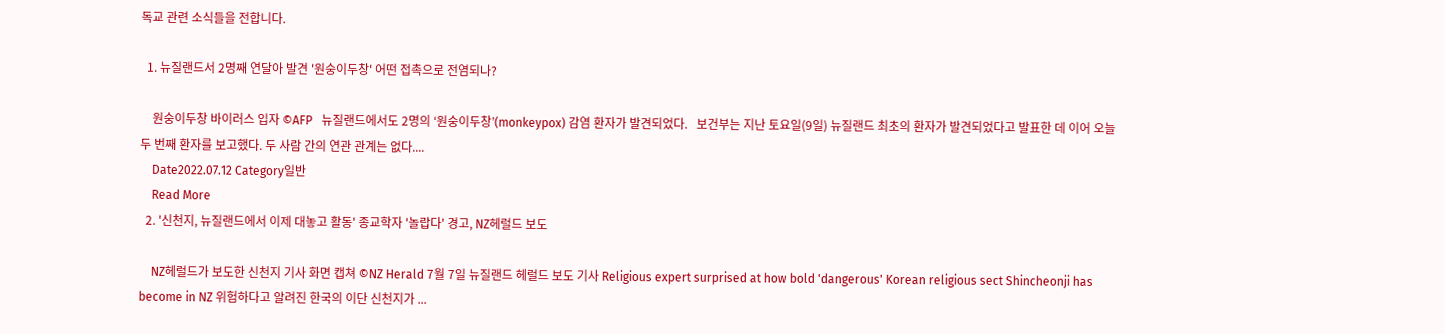독교 관련 소식들을 전합니다.

  1. 뉴질랜드서 2명째 연달아 발견 '원숭이두창' 어떤 접촉으로 전염되나?

    원숭이두창 바이러스 입자 ©AFP   뉴질랜드에서도 2명의 ‘원숭이두창’(monkeypox) 감염 환자가 발견되었다.   보건부는 지난 토요일(9일) 뉴질랜드 최초의 환자가 발견되었다고 발표한 데 이어 오늘 두 번째 환자를 보고했다. 두 사람 간의 연관 관계는 없다....
    Date2022.07.12 Category일반
    Read More
  2. '신천지, 뉴질랜드에서 이제 대놓고 활동' 종교학자 '놀랍다' 경고, NZ헤럴드 보도

    NZ헤럴드가 보도한 신천지 기사 화면 캡쳐 ©NZ Herald 7월 7일 뉴질랜드 헤럴드 보도 기사 Religious expert surprised at how bold 'dangerous' Korean religious sect Shincheonji has become in NZ 위험하다고 알려진 한국의 이단 신천지가 ...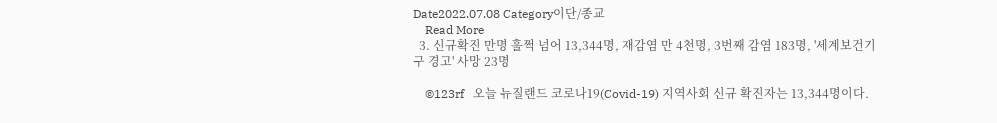Date2022.07.08 Category이단/종교
    Read More
  3. 신규확진 만명 훌쩍 넘어 13,344명, 재감염 만 4천명, 3번째 감염 183명, '세계보건기구 경고' 사망 23명

    ©123rf   오늘 뉴질랜드 코로나19(Covid-19) 지역사회 신규 확진자는 13,344명이다.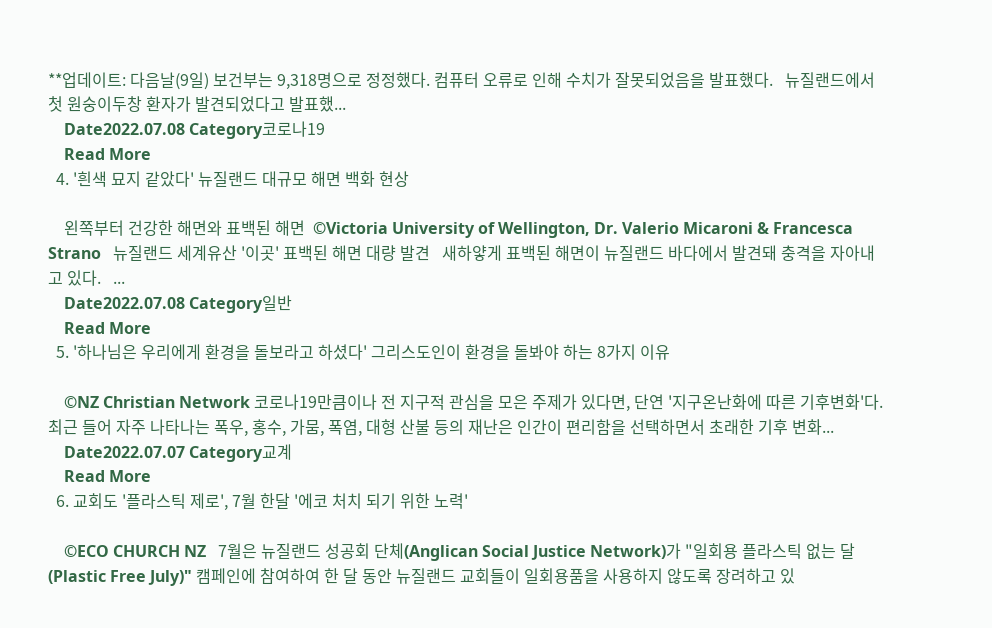**업데이트: 다음날(9일) 보건부는 9,318명으로 정정했다. 컴퓨터 오류로 인해 수치가 잘못되었음을 발표했다.   뉴질랜드에서 첫 원숭이두창 환자가 발견되었다고 발표했...
    Date2022.07.08 Category코로나19
    Read More
  4. '흰색 묘지 같았다' 뉴질랜드 대규모 해면 백화 현상

    왼쪽부터 건강한 해면와 표백된 해면  ©Victoria University of Wellington, Dr. Valerio Micaroni & Francesca Strano   뉴질랜드 세계유산 '이곳' 표백된 해면 대량 발견   새하얗게 표백된 해면이 뉴질랜드 바다에서 발견돼 충격을 자아내고 있다.   ...
    Date2022.07.08 Category일반
    Read More
  5. '하나님은 우리에게 환경을 돌보라고 하셨다' 그리스도인이 환경을 돌봐야 하는 8가지 이유

    ©NZ Christian Network 코로나19만큼이나 전 지구적 관심을 모은 주제가 있다면, 단연 '지구온난화에 따른 기후변화'다. 최근 들어 자주 나타나는 폭우, 홍수, 가뭄, 폭염, 대형 산불 등의 재난은 인간이 편리함을 선택하면서 초래한 기후 변화...
    Date2022.07.07 Category교계
    Read More
  6. 교회도 '플라스틱 제로', 7월 한달 '에코 처치 되기 위한 노력'

    ©ECO CHURCH NZ   7월은 뉴질랜드 성공회 단체(Anglican Social Justice Network)가 "일회용 플라스틱 없는 달(Plastic Free July)" 캠페인에 참여하여 한 달 동안 뉴질랜드 교회들이 일회용품을 사용하지 않도록 장려하고 있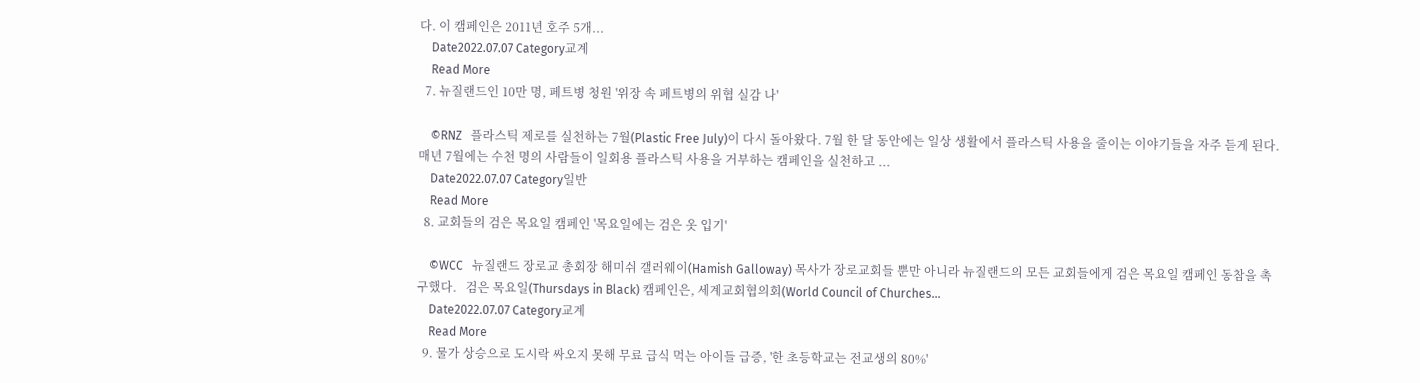다. 이 캠페인은 2011년 호주 5개...
    Date2022.07.07 Category교계
    Read More
  7. 뉴질랜드인 10만 명, 페트병 청원 '위장 속 페트병의 위협 실감 나'

    ©RNZ   플라스틱 제로를 실천하는 7월(Plastic Free July)이 다시 돌아왔다. 7월 한 달 동안에는 일상 생활에서 플라스틱 사용을 줄이는 이야기들을 자주 듣게 된다.   매년 7월에는 수천 명의 사람들이 일회용 플라스틱 사용을 거부하는 캠페인을 실천하고 ...
    Date2022.07.07 Category일반
    Read More
  8. 교회들의 검은 목요일 캠페인 '목요일에는 검은 옷 입기'

    ©WCC   뉴질랜드 장로교 총회장 해미쉬 갤러웨이(Hamish Galloway) 목사가 장로교회들 뿐만 아니라 뉴질랜드의 모든 교회들에게 검은 목요일 캠페인 동참을 촉구했다.   검은 목요일(Thursdays in Black) 캠페인은, 세계교회협의회(World Council of Churches...
    Date2022.07.07 Category교계
    Read More
  9. 물가 상승으로 도시락 싸오지 못해 무료 급식 먹는 아이들 급증, '한 초등학교는 전교생의 80%'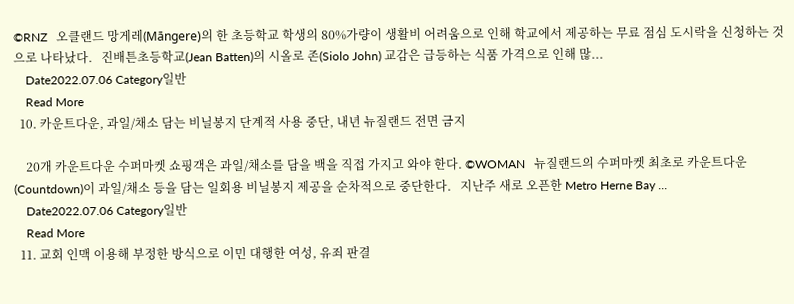©RNZ   오클랜드 망게레(Māngere)의 한 초등학교 학생의 80%가량이 생활비 어려움으로 인해 학교에서 제공하는 무료 점심 도시락을 신청하는 것으로 나타났다.   진배튼초등학교(Jean Batten)의 시올로 존(Siolo John) 교감은 급등하는 식품 가격으로 인해 많...
    Date2022.07.06 Category일반
    Read More
  10. 카운트다운, 과일/채소 담는 비닐봉지 단계적 사용 중단, 내년 뉴질랜드 전면 금지

    20개 카운트다운 수퍼마켓 쇼핑객은 과일/채소를 담을 백을 직접 가지고 와야 한다. ©WOMAN   뉴질랜드의 수퍼마켓 최초로 카운트다운(Countdown)이 과일/채소 등을 담는 일회용 비닐봉지 제공을 순차적으로 중단한다.   지난주 새로 오픈한 Metro Herne Bay ...
    Date2022.07.06 Category일반
    Read More
  11. 교회 인맥 이용해 부정한 방식으로 이민 대행한 여성, 유죄 판결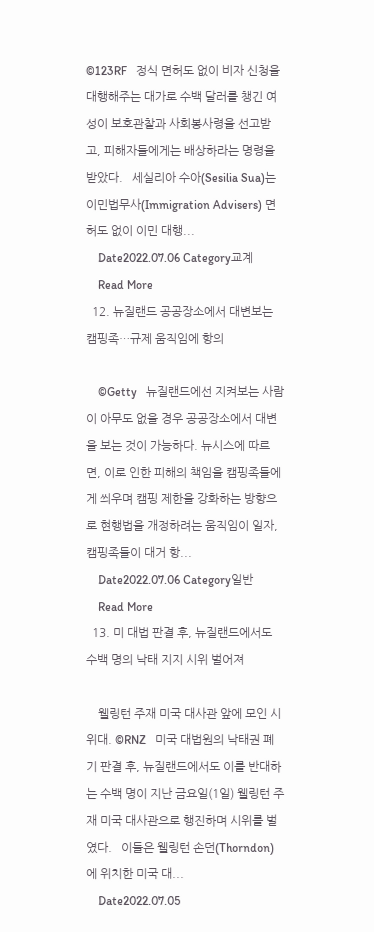©123RF   정식 면허도 없이 비자 신청을 대행해주는 대가로 수백 달러를 챙긴 여성이 보호관찰과 사회봉사령을 선고받고, 피해자들에게는 배상하라는 명령을 받았다.   세실리아 수아(Sesilia Sua)는 이민법무사(Immigration Advisers) 면허도 없이 이민 대행...
    Date2022.07.06 Category교계
    Read More
  12. 뉴질랜드 공공장소에서 대변보는 캠핑족…규제 움직임에 항의

    ©Getty   뉴질랜드에선 지켜보는 사람이 아무도 없을 경우 공공장소에서 대변을 보는 것이 가능하다. 뉴시스에 따르면, 이로 인한 피해의 책임을 캠핑족들에게 씌우며 캠핑 제한을 강화하는 방향으로 현행법을 개정하려는 움직임이 일자, 캠핑족들이 대거 항...
    Date2022.07.06 Category일반
    Read More
  13. 미 대법 판결 후, 뉴질랜드에서도 수백 명의 낙태 지지 시위 벌어져

    웰링턴 주재 미국 대사관 앞에 모인 시위대. ©RNZ   미국 대법원의 낙태권 폐기 판결 후, 뉴질랜드에서도 이를 반대하는 수백 명이 지난 금요일(1일) 웰링턴 주재 미국 대사관으로 행진하며 시위를 벌였다.   이들은 웰링턴 손던(Thorndon)에 위치한 미국 대...
    Date2022.07.05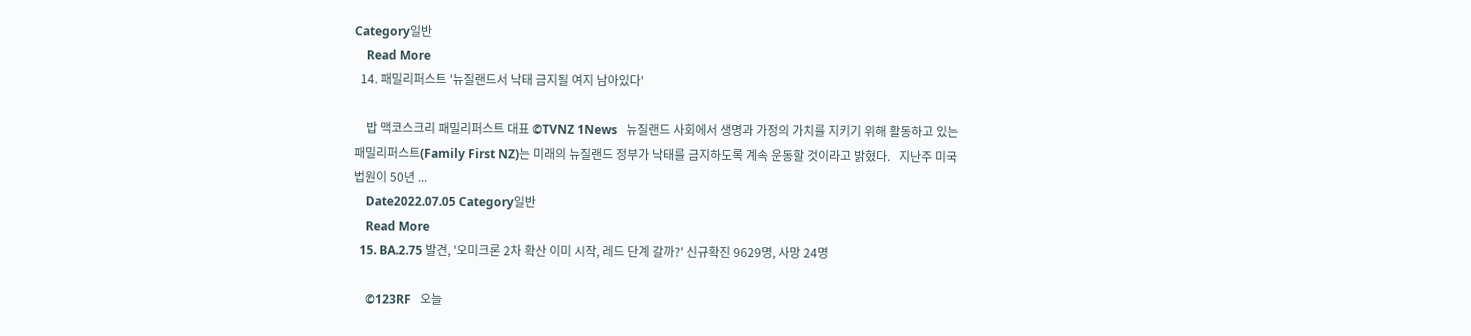Category일반
    Read More
  14. 패밀리퍼스트 '뉴질랜드서 낙태 금지될 여지 남아있다'

    밥 맥코스크리 패밀리퍼스트 대표 ©TVNZ 1News   뉴질랜드 사회에서 생명과 가정의 가치를 지키기 위해 활동하고 있는 패밀리퍼스트(Family First NZ)는 미래의 뉴질랜드 정부가 낙태를 금지하도록 계속 운동할 것이라고 밝혔다.   지난주 미국 법원이 50년 ...
    Date2022.07.05 Category일반
    Read More
  15. BA.2.75 발견, '오미크론 2차 확산 이미 시작, 레드 단계 갈까?' 신규확진 9629명, 사망 24명

    ©123RF   오늘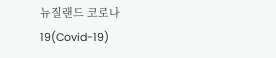뉴질랜드 코로나19(Covid-19)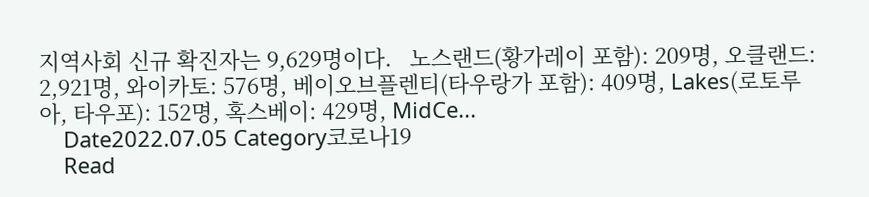지역사회 신규 확진자는 9,629명이다.   노스랜드(황가레이 포함): 209명, 오클랜드: 2,921명, 와이카토: 576명, 베이오브플렌티(타우랑가 포함): 409명, Lakes(로토루아, 타우포): 152명, 혹스베이: 429명, MidCe...
    Date2022.07.05 Category코로나19
    Read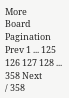More
Board Pagination Prev 1 ... 125 126 127 128 ... 358 Next
/ 358